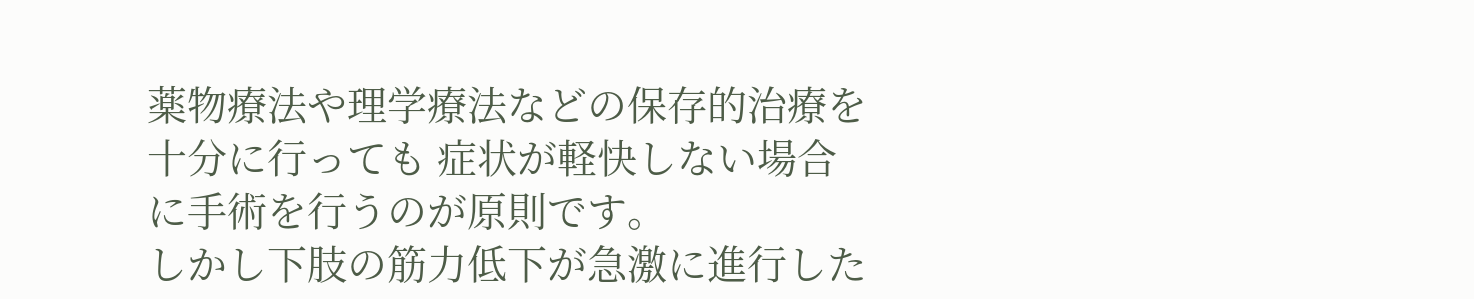薬物療法や理学療法などの保存的治療を十分に行っても 症状が軽快しない場合に手術を行うのが原則です。
しかし下肢の筋力低下が急激に進行した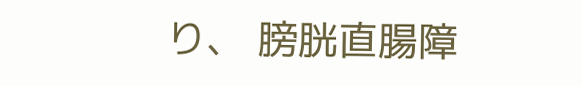り、 膀胱直腸障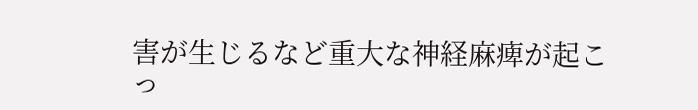害が生じるなど重大な神経麻痺が起こっ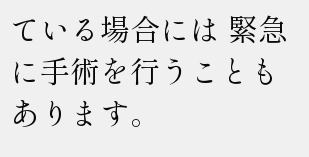ている場合には 緊急に手術を行うこともあります。